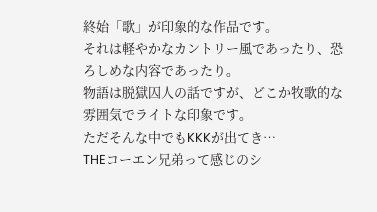終始「歌」が印象的な作品です。
それは軽やかなカントリー風であったり、恐ろしめな内容であったり。
物語は脱獄囚人の話ですが、どこか牧歌的な雰囲気でライトな印象です。
ただそんな中でもKKKが出てき…
THEコーエン兄弟って感じのシ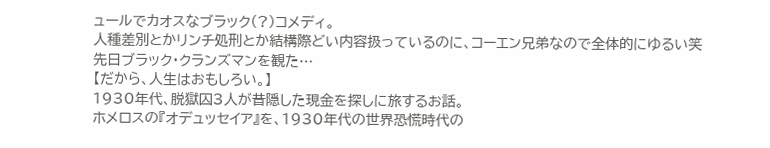ュールでカオスなブラック(?)コメディ。
人種差別とかリンチ処刑とか結構際どい内容扱っているのに、コーエン兄弟なので全体的にゆるい笑
先日ブラック・クランズマンを観た…
【だから、人生はおもしろい。】
1930年代、脱獄囚3人が昔隠した現金を探しに旅するお話。
ホメロスの『オデュッセイア』を、1930年代の世界恐慌時代の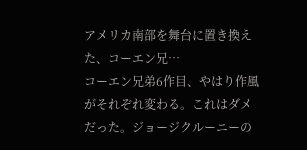アメリカ南部を舞台に置き換えた、コーエン兄…
コーエン兄弟6作目、やはり作風がそれぞれ変わる。これはダメだった。ジョージクルーニーの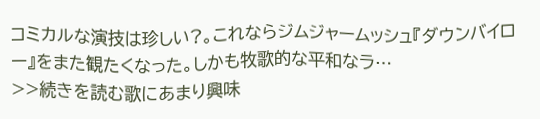コミカルな演技は珍しい?。これならジムジャームッシュ『ダウンバイロー』をまた観たくなった。しかも牧歌的な平和なラ…
>>続きを読む歌にあまり興味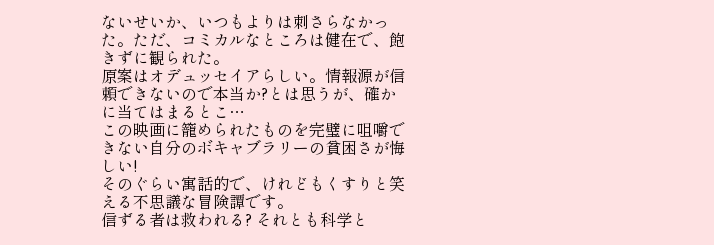ないせいか、いつもよりは刺さらなかった。ただ、コミカルなところは健在で、飽きずに観られた。
原案はオデュッセイアらしい。情報源が信頼できないので本当か?とは思うが、確かに当てはまるとこ…
この映画に籠められたものを完璧に咀嚼できない自分のボキャブラリーの貧困さが悔しい!
そのぐらい寓話的で、けれどもくすりと笑える不思議な冒険譚です。
信ずる者は救われる? それとも科学と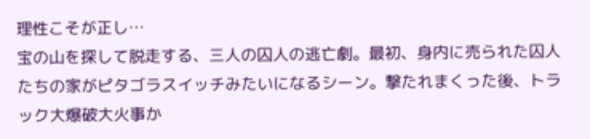理性こそが正し…
宝の山を探して脱走する、三人の囚人の逃亡劇。最初、身内に売られた囚人たちの家がピタゴラスイッチみたいになるシーン。撃たれまくった後、トラック大爆破大火事か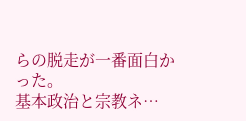らの脱走が一番面白かった。
基本政治と宗教ネ…